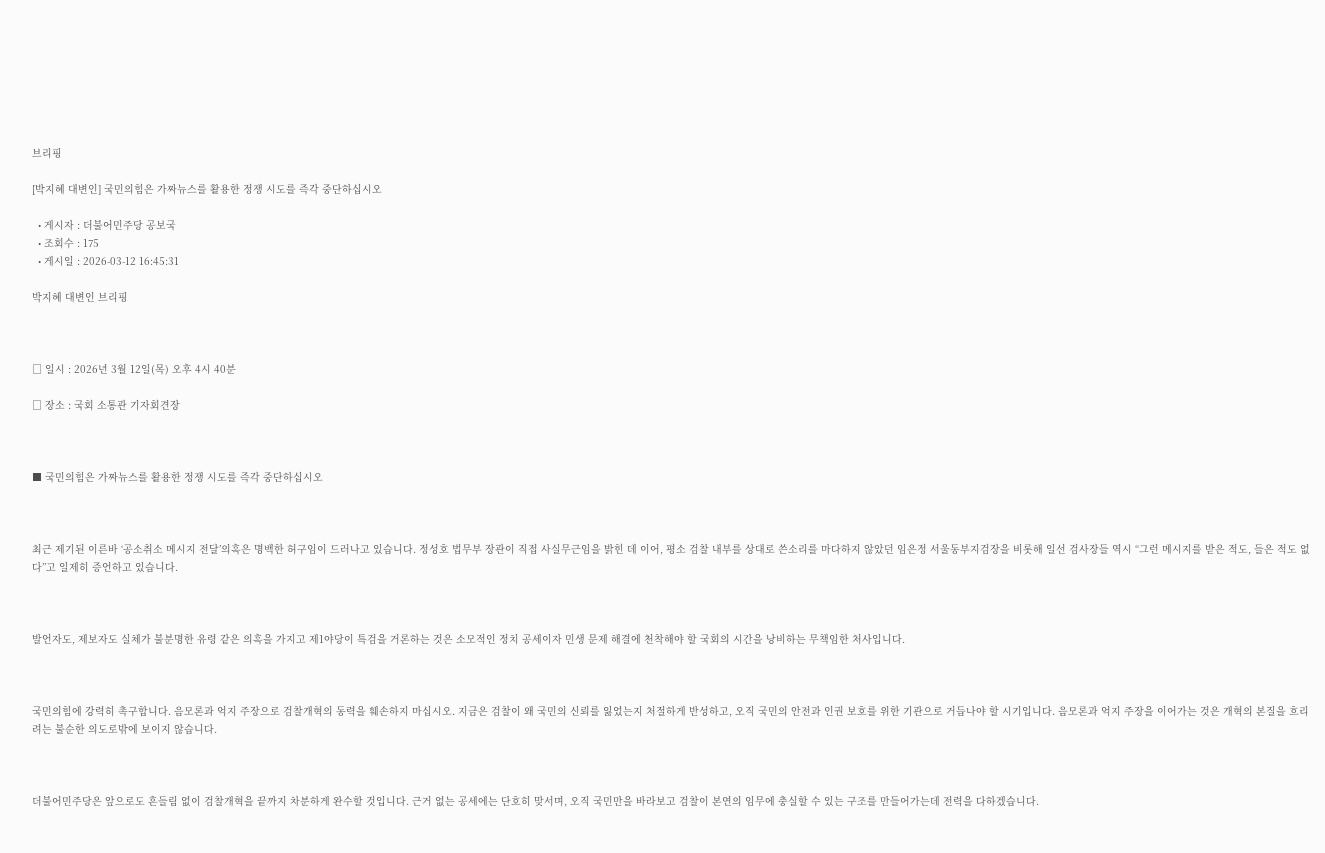브리핑

[박지혜 대변인] 국민의힘은 가짜뉴스를 활용한 정쟁 시도를 즉각 중단하십시오

  • 게시자 : 더불어민주당 공보국
  • 조회수 : 175
  • 게시일 : 2026-03-12 16:45:31

박지혜 대변인 브리핑



□ 일시 : 2026년 3월 12일(목) 오후 4시 40분

□ 장소 : 국회 소통관 기자회견장



■ 국민의힘은 가짜뉴스를 활용한 정쟁 시도를 즉각 중단하십시오



최근 제기된 이른바 ‘공소취소 메시지 전달’의혹은 명백한 허구임이 드러나고 있습니다. 정성호 법무부 장관이 직접 사실무근임을 밝힌 데 이어, 평소 검찰 내부를 상대로 쓴소리를 마다하지 않았던 임은정 서울동부지검장을 비롯해 일선 검사장들 역시 “그런 메시지를 받은 적도, 들은 적도 없다”고 일제히 증언하고 있습니다.



발언자도, 제보자도 실체가 불분명한 유령 같은 의혹을 가지고 제1야당이 특검을 거론하는 것은 소모적인 정치 공세이자 민생 문제 해결에 천착해야 할 국회의 시간을 낭비하는 무책임한 처사입니다.



국민의힘에 강력히 촉구합니다. 음모론과 억지 주장으로 검찰개혁의 동력을 훼손하지 마십시오. 지금은 검찰이 왜 국민의 신뢰를 잃었는지 처절하게 반성하고, 오직 국민의 안전과 인권 보호를 위한 기관으로 거듭나야 할 시기입니다. 음모론과 억지 주장을 이어가는 것은 개혁의 본질을 흐리려는 불순한 의도로밖에 보이지 않습니다.



더불어민주당은 앞으로도 흔들림 없이 검찰개혁을 끝까지 차분하게 완수할 것입니다. 근거 없는 공세에는 단호히 맞서며, 오직 국민만을 바라보고 검찰이 본연의 임무에 충실할 수 있는 구조를 만들어가는데 전력을 다하겠습니다.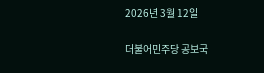2026년 3월 12일

더불어민주당 공보국